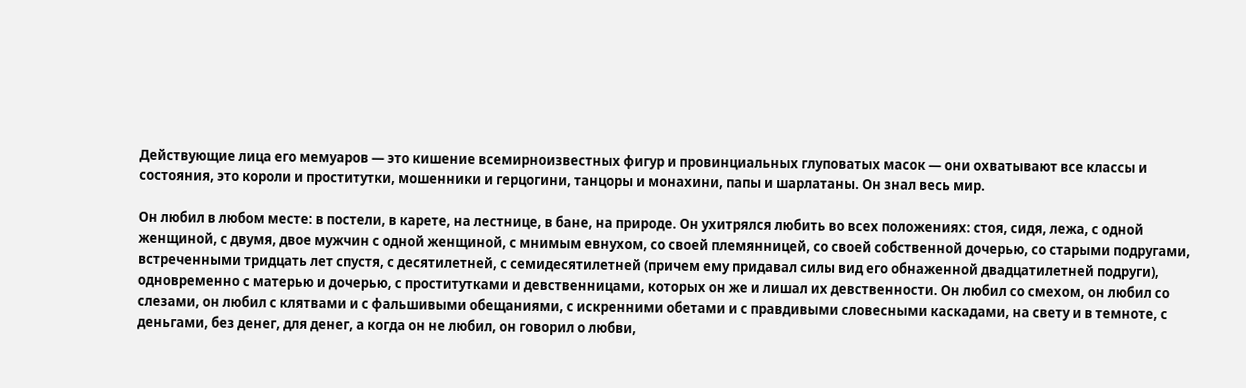Действующие лица его мемуаров — это кишение всемирноизвестных фигур и провинциальных глуповатых масок — они охватывают все классы и состояния, это короли и проститутки, мошенники и герцогини, танцоры и монахини, папы и шарлатаны. Он знал весь мир.

Он любил в любом месте: в постели, в карете, на лестнице, в бане, на природе. Он ухитрялся любить во всех положениях: стоя, сидя, лежа, с одной женщиной, с двумя, двое мужчин с одной женщиной, с мнимым евнухом, со своей племянницей, со своей собственной дочерью, со старыми подругами, встреченными тридцать лет спустя, с десятилетней, с семидесятилетней (причем ему придавал силы вид его обнаженной двадцатилетней подруги), одновременно с матерью и дочерью, с проститутками и девственницами, которых он же и лишал их девственности. Он любил со смехом, он любил со слезами, он любил с клятвами и с фальшивыми обещаниями, с искренними обетами и с правдивыми словесными каскадами, на свету и в темноте, с деньгами, без денег, для денег, а когда он не любил, он говорил о любви,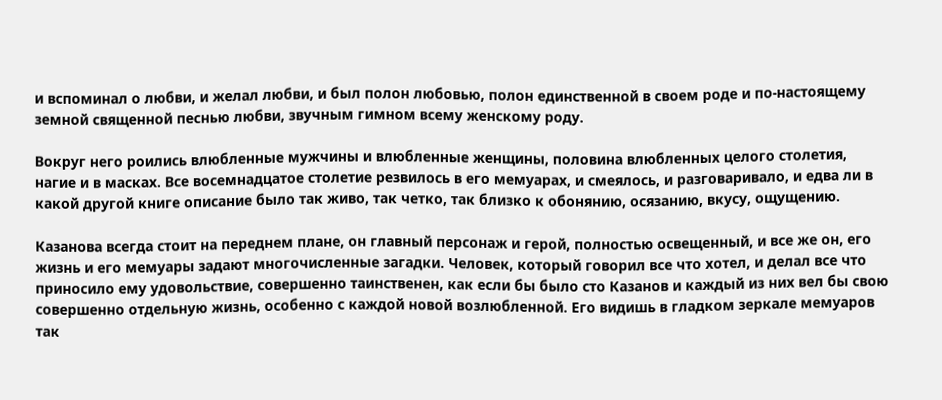и вспоминал о любви, и желал любви, и был полон любовью, полон единственной в своем роде и по-настоящему земной священной песнью любви, звучным гимном всему женскому роду.

Вокруг него роились влюбленные мужчины и влюбленные женщины, половина влюбленных целого столетия, нагие и в масках. Все восемнадцатое столетие резвилось в его мемуарах, и смеялось, и разговаривало, и едва ли в какой другой книге описание было так живо, так четко, так близко к обонянию, осязанию, вкусу, ощущению.

Казанова всегда стоит на переднем плане, он главный персонаж и герой, полностью освещенный, и все же он, его жизнь и его мемуары задают многочисленные загадки. Человек, который говорил все что хотел, и делал все что приносило ему удовольствие, совершенно таинственен, как если бы было сто Казанов и каждый из них вел бы свою совершенно отдельную жизнь, особенно с каждой новой возлюбленной. Его видишь в гладком зеркале мемуаров так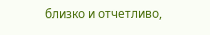близко и отчетливо,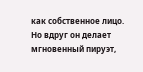как собственное лицо. Но вдруг он делает мгновенный пируэт,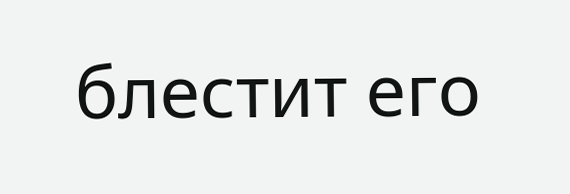блестит его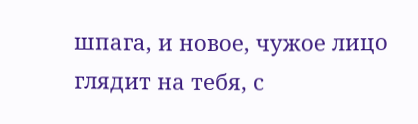шпага, и новое, чужое лицо глядит на тебя, с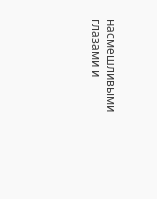насмешливыми глазами и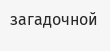загадочной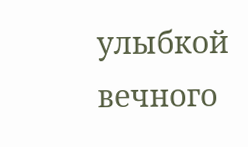улыбкой вечного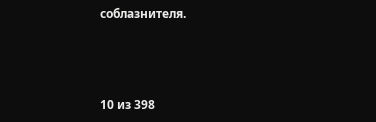соблазнителя.



10 из 398